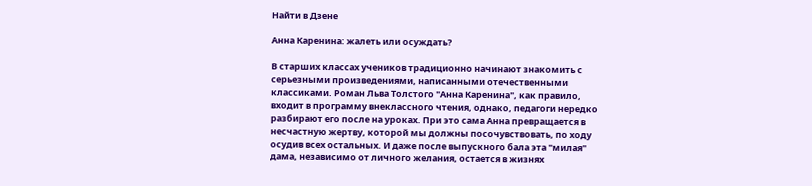Найти в Дзене

Анна Каренина: жалеть или осуждать?

В старших классах учеников традиционно начинают знакомить с серьезными произведениями, написанными отечественными классиками. Роман Льва Толстого "Анна Каренина", как правило, входит в программу внеклассного чтения, однако, педагоги нередко разбирают его после на уроках. При это сама Анна превращается в несчастную жертву, которой мы должны посочувствовать, по ходу осудив всех остальных. И даже после выпускного бала эта "милая" дама, независимо от личного желания, остается в жизнях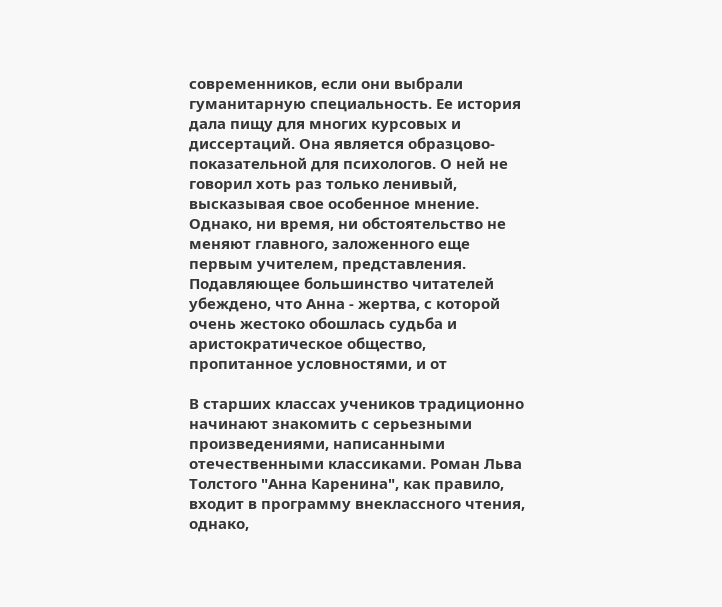современников, если они выбрали гуманитарную специальность. Ее история дала пищу для многих курсовых и диссертаций. Она является образцово-показательной для психологов. О ней не говорил хоть раз только ленивый, высказывая свое особенное мнение. Однако, ни время, ни обстоятельство не меняют главного, заложенного еще первым учителем, представления. Подавляющее большинство читателей убеждено, что Анна - жертва, с которой очень жестоко обошлась судьба и аристократическое общество, пропитанное условностями, и от

В старших классах учеников традиционно начинают знакомить с серьезными произведениями, написанными отечественными классиками. Роман Льва Толстого "Анна Каренина", как правило, входит в программу внеклассного чтения, однако,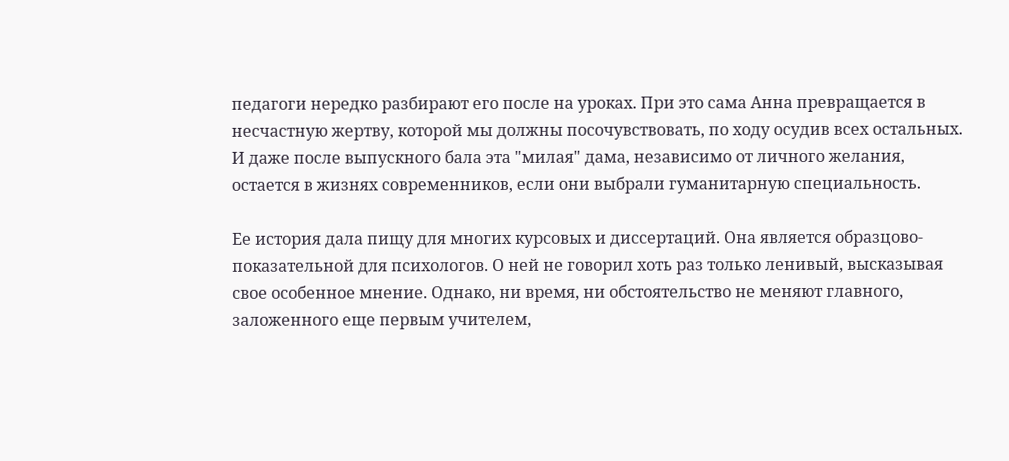педагоги нередко разбирают его после на уроках. При это сама Анна превращается в несчастную жертву, которой мы должны посочувствовать, по ходу осудив всех остальных. И даже после выпускного бала эта "милая" дама, независимо от личного желания, остается в жизнях современников, если они выбрали гуманитарную специальность.

Ее история дала пищу для многих курсовых и диссертаций. Она является образцово-показательной для психологов. О ней не говорил хоть раз только ленивый, высказывая свое особенное мнение. Однако, ни время, ни обстоятельство не меняют главного, заложенного еще первым учителем,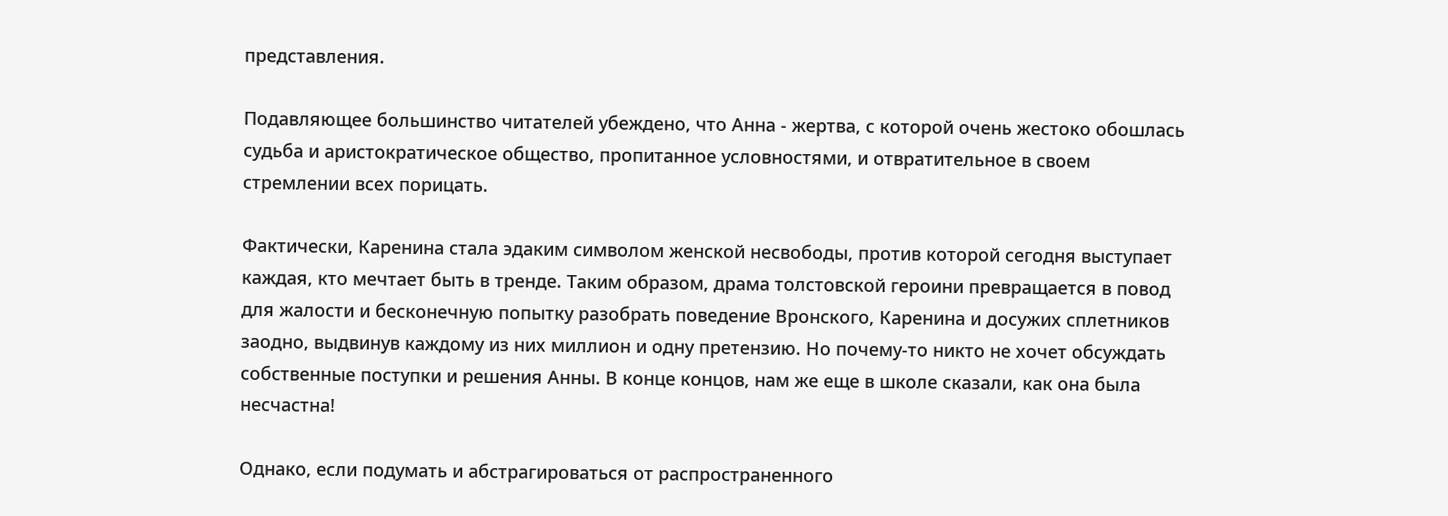представления.

Подавляющее большинство читателей убеждено, что Анна - жертва, с которой очень жестоко обошлась судьба и аристократическое общество, пропитанное условностями, и отвратительное в своем стремлении всех порицать.

Фактически, Каренина стала эдаким символом женской несвободы, против которой сегодня выступает каждая, кто мечтает быть в тренде. Таким образом, драма толстовской героини превращается в повод для жалости и бесконечную попытку разобрать поведение Вронского, Каренина и досужих сплетников заодно, выдвинув каждому из них миллион и одну претензию. Но почему-то никто не хочет обсуждать собственные поступки и решения Анны. В конце концов, нам же еще в школе сказали, как она была несчастна!

Однако, если подумать и абстрагироваться от распространенного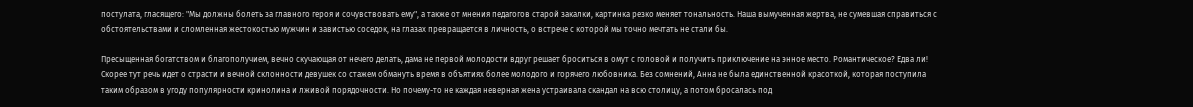постулата, гласящего: "Мы должны болеть за главного героя и сочувствовать ему", а также от мнения педагогов старой закалки, картинка резко меняет тональность. Наша вымученная жертва, не сумевшая справиться с обстоятельствами и сломленная жестокостью мужчин и завистью соседок, на глазах превращается в личность, о встрече с которой мы точно мечтать не стали бы.

Пресыщенная богатством и благополучием, вечно скучающая от нечего делать, дама не первой молодости вдруг решает броситься в омут с головой и получить приключение на энное место. Романтическое? Едва ли! Скорее тут речь идет о страсти и вечной склонности девушек со стажем обмануть время в объятиях более молодого и горячего любовника. Без сомнений, Анна не была единственной красоткой, которая поступила таким образом в угоду популярности кринолина и лживой порядочности. Но почему-то не каждая неверная жена устраивала скандал на всю столицу, а потом бросалась под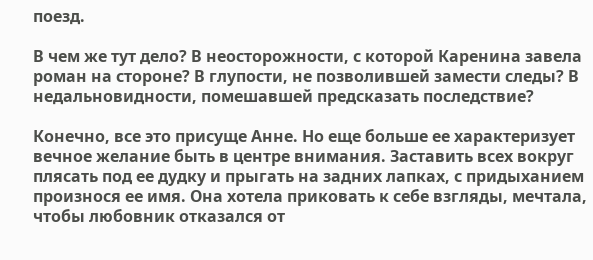поезд.

В чем же тут дело? В неосторожности, с которой Каренина завела роман на стороне? В глупости, не позволившей замести следы? В недальновидности, помешавшей предсказать последствие?

Конечно, все это присуще Анне. Но еще больше ее характеризует вечное желание быть в центре внимания. Заставить всех вокруг плясать под ее дудку и прыгать на задних лапках, с придыханием произнося ее имя. Она хотела приковать к себе взгляды, мечтала, чтобы любовник отказался от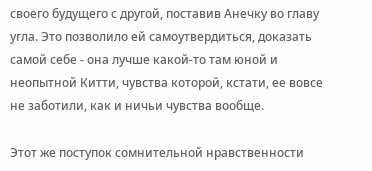своего будущего с другой, поставив Анечку во главу угла. Это позволило ей самоутвердиться, доказать самой себе - она лучше какой-то там юной и неопытной Китти, чувства которой, кстати, ее вовсе не заботили, как и ничьи чувства вообще.

Этот же поступок сомнительной нравственности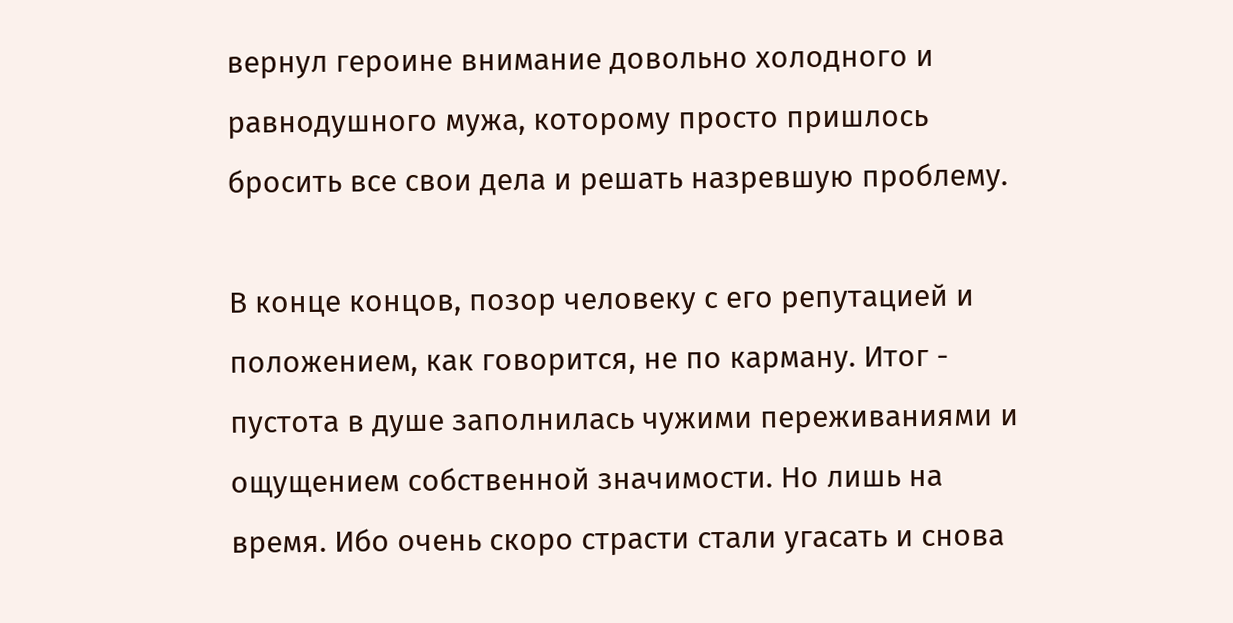вернул героине внимание довольно холодного и равнодушного мужа, которому просто пришлось бросить все свои дела и решать назревшую проблему.

В конце концов, позор человеку с его репутацией и положением, как говорится, не по карману. Итог - пустота в душе заполнилась чужими переживаниями и ощущением собственной значимости. Но лишь на время. Ибо очень скоро страсти стали угасать и снова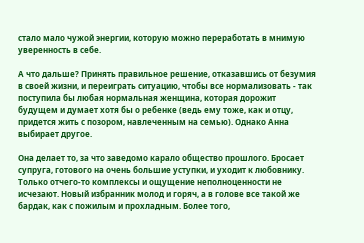стало мало чужой энергии, которую можно переработать в мнимую уверенность в себе.

А что дальше? Принять правильное решение, отказавшись от безумия в своей жизни, и переиграть ситуацию, чтобы все нормализовать - так поступила бы любая нормальная женщина, которая дорожит будущем и думает хотя бы о ребенке (ведь ему тоже, как и отцу, придется жить с позором, навлеченным на семью). Однако Анна выбирает другое.

Она делает то, за что заведомо карало общество прошлого. Бросает супруга, готового на очень большие уступки, и уходит к любовнику. Только отчего-то комплексы и ощущение неполноценности не исчезают. Новый избранник молод и горяч, а в голове все такой же бардак, как с пожилым и прохладным. Более того,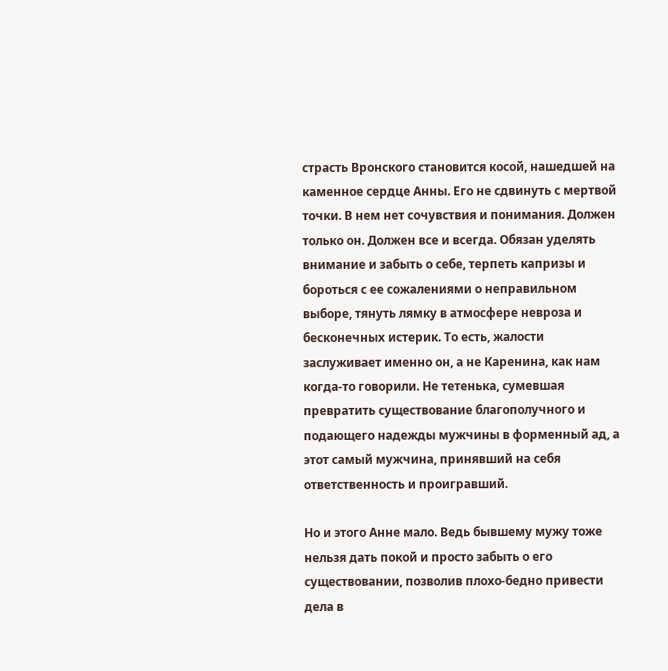страсть Вронского становится косой, нашедшей на каменное сердце Анны. Его не сдвинуть с мертвой точки. В нем нет сочувствия и понимания. Должен только он. Должен все и всегда. Обязан уделять внимание и забыть о себе, терпеть капризы и бороться с ее сожалениями о неправильном выборе, тянуть лямку в атмосфере невроза и бесконечных истерик. То есть, жалости заслуживает именно он, а не Каренина, как нам когда-то говорили. Не тетенька, сумевшая превратить существование благополучного и подающего надежды мужчины в форменный ад, а этот самый мужчина, принявший на себя ответственность и проигравший.

Но и этого Анне мало. Ведь бывшему мужу тоже нельзя дать покой и просто забыть о его существовании, позволив плохо-бедно привести дела в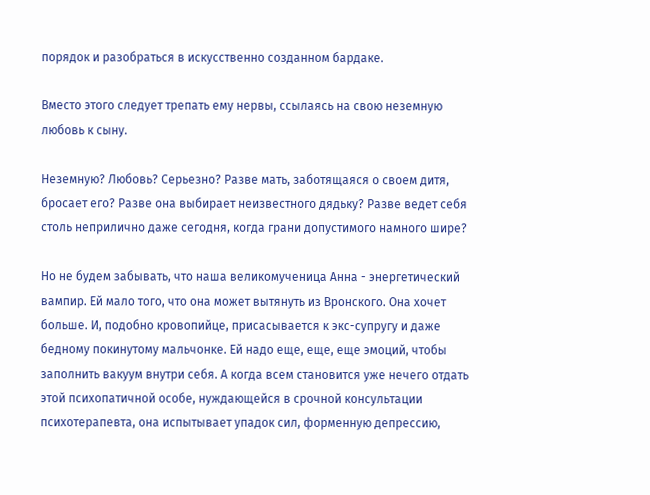порядок и разобраться в искусственно созданном бардаке.

Вместо этого следует трепать ему нервы, ссылаясь на свою неземную любовь к сыну.

Неземную? Любовь? Серьезно? Разве мать, заботящаяся о своем дитя, бросает его? Разве она выбирает неизвестного дядьку? Разве ведет себя столь неприлично даже сегодня, когда грани допустимого намного шире?

Но не будем забывать, что наша великомученица Анна - энергетический вампир. Ей мало того, что она может вытянуть из Вронского. Она хочет больше. И, подобно кровопийце, присасывается к экс-супругу и даже бедному покинутому мальчонке. Ей надо еще, еще, еще эмоций, чтобы заполнить вакуум внутри себя. А когда всем становится уже нечего отдать этой психопатичной особе, нуждающейся в срочной консультации психотерапевта, она испытывает упадок сил, форменную депрессию,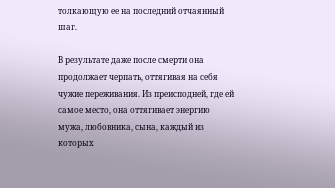толкающую ее на последний отчаянный шаг.

В результате даже после смерти она продолжает черпать, оттягивая на себя чужие переживания. Из преисподней, где ей самое место, она оттягивает энергию мужа, любовника, сына, каждый из которых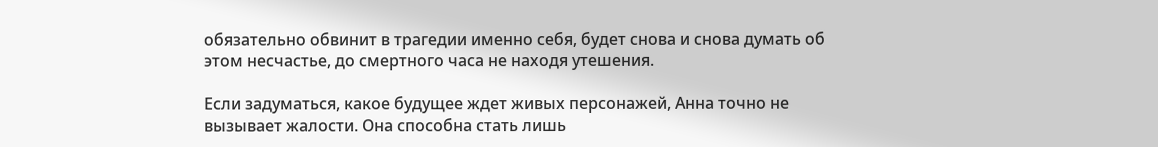обязательно обвинит в трагедии именно себя, будет снова и снова думать об этом несчастье, до смертного часа не находя утешения.

Если задуматься, какое будущее ждет живых персонажей, Анна точно не вызывает жалости. Она способна стать лишь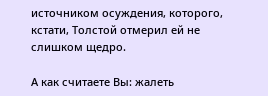источником осуждения, которого, кстати, Толстой отмерил ей не слишком щедро.

А как считаете Вы: жалеть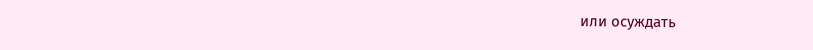или осуждать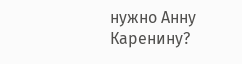нужно Анну Каренину?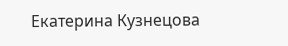Екатерина Кузнецова